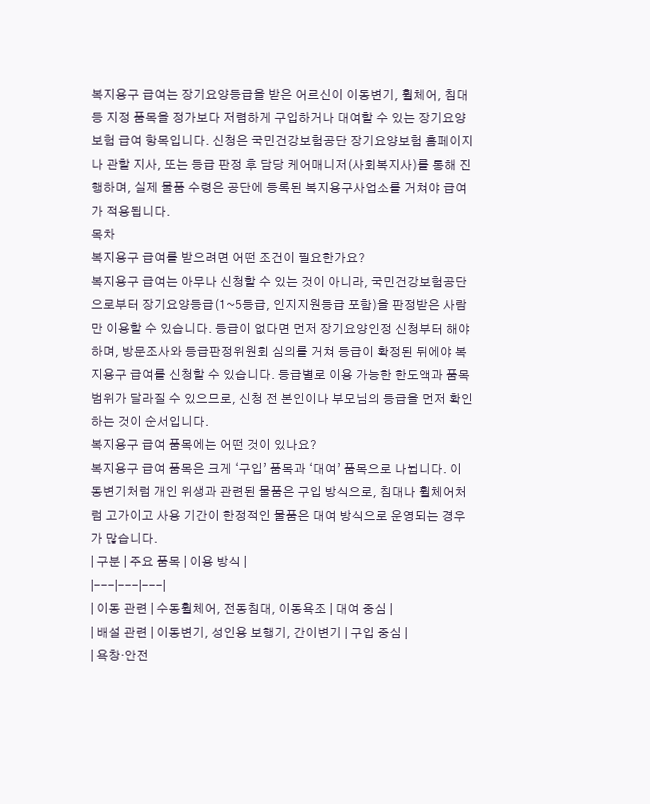복지용구 급여는 장기요양등급을 받은 어르신이 이동변기, 휠체어, 침대 등 지정 품목을 정가보다 저렴하게 구입하거나 대여할 수 있는 장기요양보험 급여 항목입니다. 신청은 국민건강보험공단 장기요양보험 홈페이지나 관할 지사, 또는 등급 판정 후 담당 케어매니저(사회복지사)를 통해 진행하며, 실제 물품 수령은 공단에 등록된 복지용구사업소를 거쳐야 급여가 적용됩니다.
목차
복지용구 급여를 받으려면 어떤 조건이 필요한가요?
복지용구 급여는 아무나 신청할 수 있는 것이 아니라, 국민건강보험공단으로부터 장기요양등급(1~5등급, 인지지원등급 포함)을 판정받은 사람만 이용할 수 있습니다. 등급이 없다면 먼저 장기요양인정 신청부터 해야 하며, 방문조사와 등급판정위원회 심의를 거쳐 등급이 확정된 뒤에야 복지용구 급여를 신청할 수 있습니다. 등급별로 이용 가능한 한도액과 품목 범위가 달라질 수 있으므로, 신청 전 본인이나 부모님의 등급을 먼저 확인하는 것이 순서입니다.
복지용구 급여 품목에는 어떤 것이 있나요?
복지용구 급여 품목은 크게 ‘구입’ 품목과 ‘대여’ 품목으로 나뉩니다. 이동변기처럼 개인 위생과 관련된 물품은 구입 방식으로, 침대나 휠체어처럼 고가이고 사용 기간이 한정적인 물품은 대여 방식으로 운영되는 경우가 많습니다.
| 구분 | 주요 품목 | 이용 방식 |
|---|---|---|
| 이동 관련 | 수동휠체어, 전동침대, 이동욕조 | 대여 중심 |
| 배설 관련 | 이동변기, 성인용 보행기, 간이변기 | 구입 중심 |
| 욕창·안전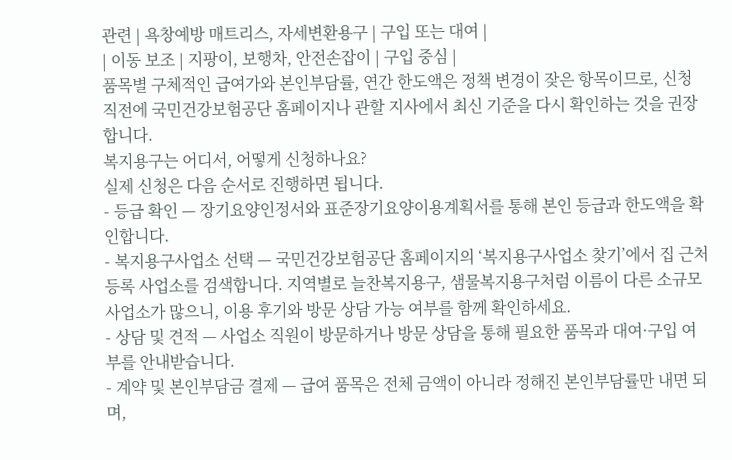관련 | 욕창예방 매트리스, 자세변환용구 | 구입 또는 대여 |
| 이동 보조 | 지팡이, 보행차, 안전손잡이 | 구입 중심 |
품목별 구체적인 급여가와 본인부담률, 연간 한도액은 정책 변경이 잦은 항목이므로, 신청 직전에 국민건강보험공단 홈페이지나 관할 지사에서 최신 기준을 다시 확인하는 것을 권장합니다.
복지용구는 어디서, 어떻게 신청하나요?
실제 신청은 다음 순서로 진행하면 됩니다.
- 등급 확인 — 장기요양인정서와 표준장기요양이용계획서를 통해 본인 등급과 한도액을 확인합니다.
- 복지용구사업소 선택 — 국민건강보험공단 홈페이지의 ‘복지용구사업소 찾기’에서 집 근처 등록 사업소를 검색합니다. 지역별로 늘찬복지용구, 샘물복지용구처럼 이름이 다른 소규모 사업소가 많으니, 이용 후기와 방문 상담 가능 여부를 함께 확인하세요.
- 상담 및 견적 — 사업소 직원이 방문하거나 방문 상담을 통해 필요한 품목과 대여·구입 여부를 안내받습니다.
- 계약 및 본인부담금 결제 — 급여 품목은 전체 금액이 아니라 정해진 본인부담률만 내면 되며,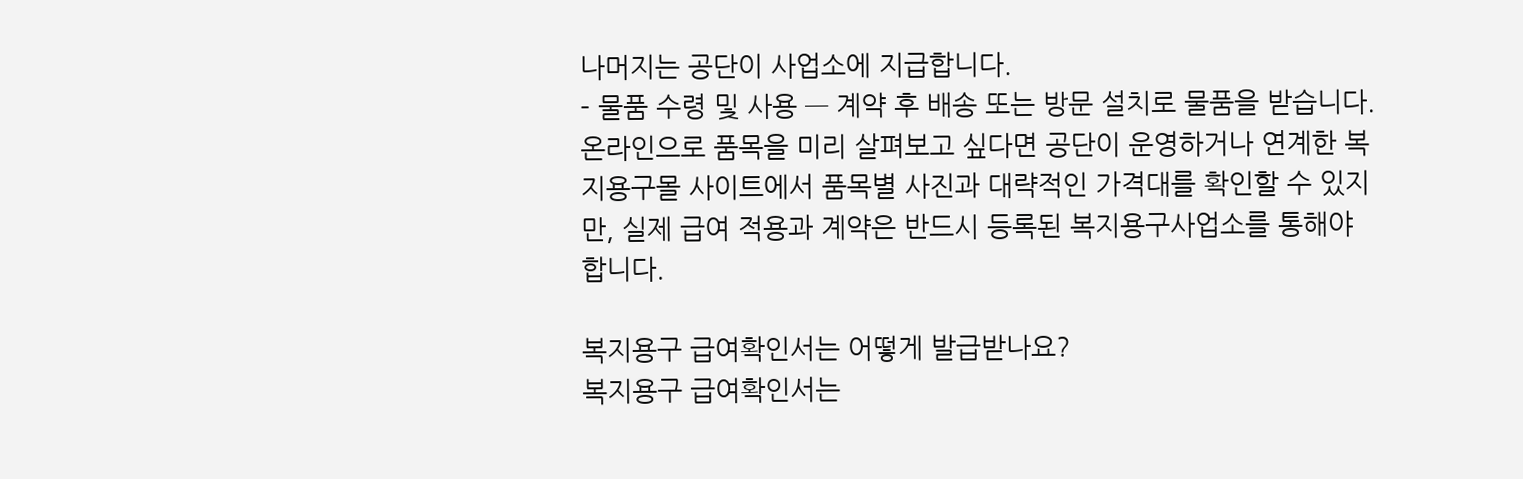나머지는 공단이 사업소에 지급합니다.
- 물품 수령 및 사용 — 계약 후 배송 또는 방문 설치로 물품을 받습니다.
온라인으로 품목을 미리 살펴보고 싶다면 공단이 운영하거나 연계한 복지용구몰 사이트에서 품목별 사진과 대략적인 가격대를 확인할 수 있지만, 실제 급여 적용과 계약은 반드시 등록된 복지용구사업소를 통해야 합니다.

복지용구 급여확인서는 어떻게 발급받나요?
복지용구 급여확인서는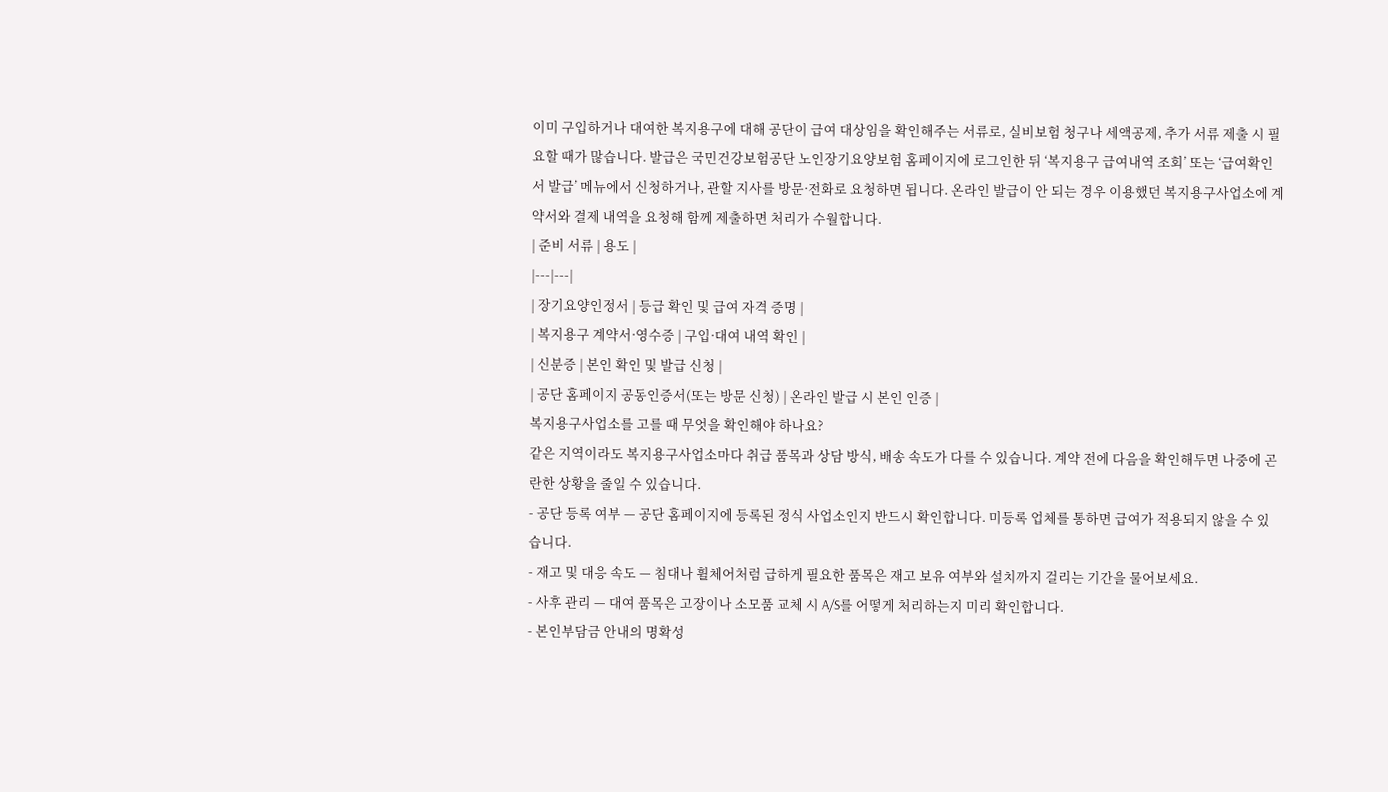이미 구입하거나 대여한 복지용구에 대해 공단이 급여 대상임을 확인해주는 서류로, 실비보험 청구나 세액공제, 추가 서류 제출 시 필요할 때가 많습니다. 발급은 국민건강보험공단 노인장기요양보험 홈페이지에 로그인한 뒤 ‘복지용구 급여내역 조회’ 또는 ‘급여확인서 발급’ 메뉴에서 신청하거나, 관할 지사를 방문·전화로 요청하면 됩니다. 온라인 발급이 안 되는 경우 이용했던 복지용구사업소에 계약서와 결제 내역을 요청해 함께 제출하면 처리가 수월합니다.
| 준비 서류 | 용도 |
|---|---|
| 장기요양인정서 | 등급 확인 및 급여 자격 증명 |
| 복지용구 계약서·영수증 | 구입·대여 내역 확인 |
| 신분증 | 본인 확인 및 발급 신청 |
| 공단 홈페이지 공동인증서(또는 방문 신청) | 온라인 발급 시 본인 인증 |
복지용구사업소를 고를 때 무엇을 확인해야 하나요?
같은 지역이라도 복지용구사업소마다 취급 품목과 상담 방식, 배송 속도가 다를 수 있습니다. 계약 전에 다음을 확인해두면 나중에 곤란한 상황을 줄일 수 있습니다.
- 공단 등록 여부 — 공단 홈페이지에 등록된 정식 사업소인지 반드시 확인합니다. 미등록 업체를 통하면 급여가 적용되지 않을 수 있습니다.
- 재고 및 대응 속도 — 침대나 휠체어처럼 급하게 필요한 품목은 재고 보유 여부와 설치까지 걸리는 기간을 물어보세요.
- 사후 관리 — 대여 품목은 고장이나 소모품 교체 시 A/S를 어떻게 처리하는지 미리 확인합니다.
- 본인부담금 안내의 명확성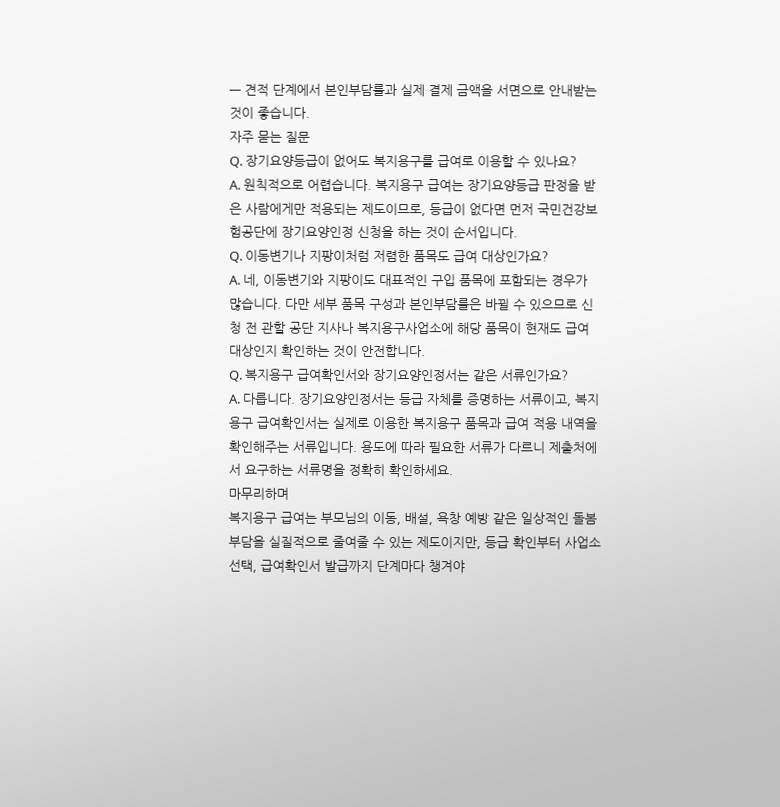— 견적 단계에서 본인부담률과 실제 결제 금액을 서면으로 안내받는 것이 좋습니다.
자주 묻는 질문
Q. 장기요양등급이 없어도 복지용구를 급여로 이용할 수 있나요?
A. 원칙적으로 어렵습니다. 복지용구 급여는 장기요양등급 판정을 받은 사람에게만 적용되는 제도이므로, 등급이 없다면 먼저 국민건강보험공단에 장기요양인정 신청을 하는 것이 순서입니다.
Q. 이동변기나 지팡이처럼 저렴한 품목도 급여 대상인가요?
A. 네, 이동변기와 지팡이도 대표적인 구입 품목에 포함되는 경우가 많습니다. 다만 세부 품목 구성과 본인부담률은 바뀔 수 있으므로 신청 전 관할 공단 지사나 복지용구사업소에 해당 품목이 현재도 급여 대상인지 확인하는 것이 안전합니다.
Q. 복지용구 급여확인서와 장기요양인정서는 같은 서류인가요?
A. 다릅니다. 장기요양인정서는 등급 자체를 증명하는 서류이고, 복지용구 급여확인서는 실제로 이용한 복지용구 품목과 급여 적용 내역을 확인해주는 서류입니다. 용도에 따라 필요한 서류가 다르니 제출처에서 요구하는 서류명을 정확히 확인하세요.
마무리하며
복지용구 급여는 부모님의 이동, 배설, 욕창 예방 같은 일상적인 돌봄 부담을 실질적으로 줄여줄 수 있는 제도이지만, 등급 확인부터 사업소 선택, 급여확인서 발급까지 단계마다 챙겨야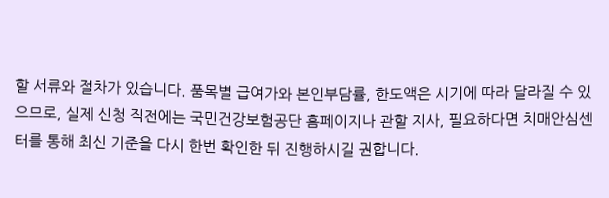할 서류와 절차가 있습니다. 품목별 급여가와 본인부담률, 한도액은 시기에 따라 달라질 수 있으므로, 실제 신청 직전에는 국민건강보험공단 홈페이지나 관할 지사, 필요하다면 치매안심센터를 통해 최신 기준을 다시 한번 확인한 뒤 진행하시길 권합니다.